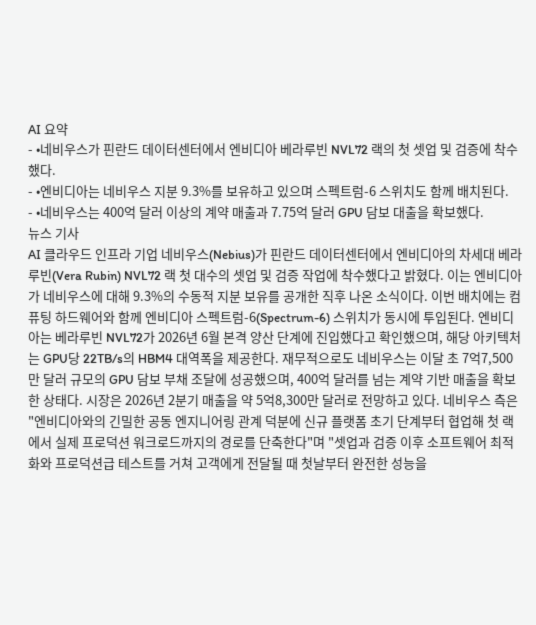AI 요약
- •네비우스가 핀란드 데이터센터에서 엔비디아 베라루빈 NVL72 랙의 첫 셋업 및 검증에 착수했다.
- •엔비디아는 네비우스 지분 9.3%를 보유하고 있으며 스펙트럼-6 스위치도 함께 배치된다.
- •네비우스는 400억 달러 이상의 계약 매출과 7.75억 달러 GPU 담보 대출을 확보했다.
뉴스 기사
AI 클라우드 인프라 기업 네비우스(Nebius)가 핀란드 데이터센터에서 엔비디아의 차세대 베라루빈(Vera Rubin) NVL72 랙 첫 대수의 셋업 및 검증 작업에 착수했다고 밝혔다. 이는 엔비디아가 네비우스에 대해 9.3%의 수동적 지분 보유를 공개한 직후 나온 소식이다. 이번 배치에는 컴퓨팅 하드웨어와 함께 엔비디아 스펙트럼-6(Spectrum-6) 스위치가 동시에 투입된다. 엔비디아는 베라루빈 NVL72가 2026년 6월 본격 양산 단계에 진입했다고 확인했으며, 해당 아키텍처는 GPU당 22TB/s의 HBM4 대역폭을 제공한다. 재무적으로도 네비우스는 이달 초 7억7,500만 달러 규모의 GPU 담보 부채 조달에 성공했으며, 400억 달러를 넘는 계약 기반 매출을 확보한 상태다. 시장은 2026년 2분기 매출을 약 5억8,300만 달러로 전망하고 있다. 네비우스 측은 "엔비디아와의 긴밀한 공동 엔지니어링 관계 덕분에 신규 플랫폼 초기 단계부터 협업해 첫 랙에서 실제 프로덕션 워크로드까지의 경로를 단축한다"며 "셋업과 검증 이후 소프트웨어 최적화와 프로덕션급 테스트를 거쳐 고객에게 전달될 때 첫날부터 완전한 성능을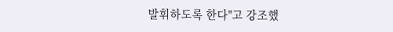발휘하도록 한다"고 강조했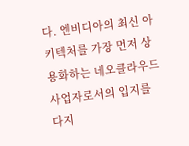다. 엔비디아의 최신 아키텍처를 가장 먼저 상용화하는 네오클라우드 사업자로서의 입지를 다지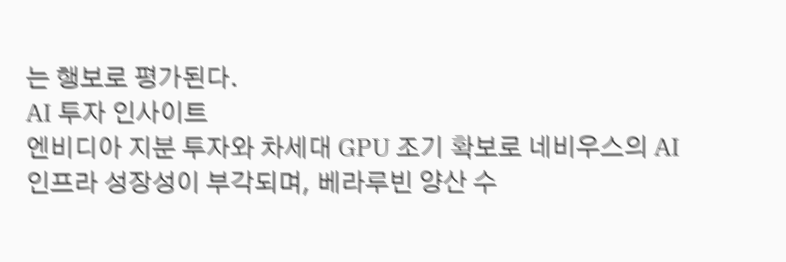는 행보로 평가된다.
AI 투자 인사이트
엔비디아 지분 투자와 차세대 GPU 조기 확보로 네비우스의 AI 인프라 성장성이 부각되며, 베라루빈 양산 수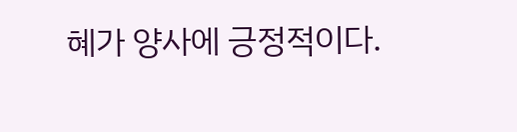혜가 양사에 긍정적이다.